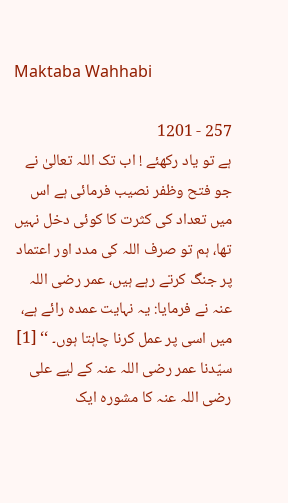Maktaba Wahhabi

257 - 1201
ہے تو یاد رکھئے ! اب تک اللہ تعالیٰ نے جو فتح وظفر نصیب فرمائی ہے اس میں تعداد کی کثرت کا کوئی دخل نہیں تھا، ہم تو صرف اللہ کی مدد اور اعتماد پر جنگ کرتے رہے ہیں، عمر رضی اللہ عنہ نے فرمایا: یہ نہایت عمدہ رائے ہے، میں اسی پر عمل کرنا چاہتا ہوں۔ ‘‘ [1] سیّدنا عمر رضی اللہ عنہ کے لیے علی رضی اللہ عنہ کا مشورہ ایک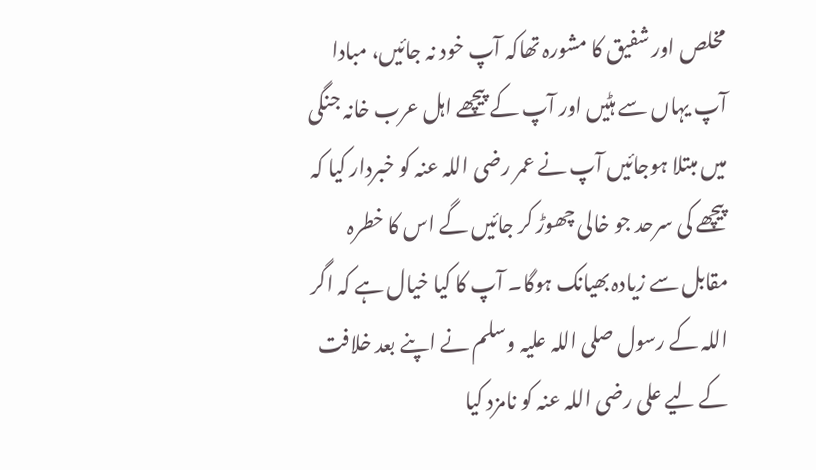مخلص اور شفیق کا مشورہ تھاکہ آپ خود نہ جائیں، مبادا آپ یہاں سے ہٹیں اور آپ کے پیچھے اہل عرب خانہ جنگی میں مبتلا ہوجائیں آپ نے عمر رضی اللہ عنہ کو خبردار کیا کہ پیچھے کی سرحد جو خالی چھوڑ کر جائیں گے اس کا خطرہ مقابل سے زیادہ بھیانک ہوگا۔ آپ کا کیا خیال ہے کہ اگر اللہ کے رسول صلی اللہ علیہ وسلم نے اپنے بعد خلافت کے لیے علی رضی اللہ عنہ کو نامزد کیا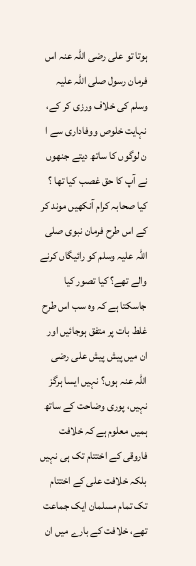ہوتا تو علی رضی اللہ عنہ اس فرمان رسول صلی اللہ علیہ وسلم کی خلاف ورزی کر کے، نہایت خلوص ووفاداری سے ا ن لوگوں کا ساتھ دیتے جنھوں نے آپ کا حق غصب کیا تھا ؟ کیا صحابہ کرام آنکھیں موند کر کے اس طرح فرمان نبوی صلی اللہ علیہ وسلم کو رائیگاں کرنے والے تھے؟ کیا تصور کیا جاسکتا ہے کہ وہ سب اس طرح غلط بات پر متفق ہوجائیں اور ان میں پیش پیش علی رضی اللہ عنہ ہوں؟ نہیں ایسا ہرگز نہیں، پوری وضاحت کے ساتھ ہمیں معلوم ہے کہ خلافت فاروقی کے اختتام تک ہی نہیں بلکہ خلافت علی کے اختتام تک تمام مسلمان ایک جماعت تھے، خلافت کے بارے میں ان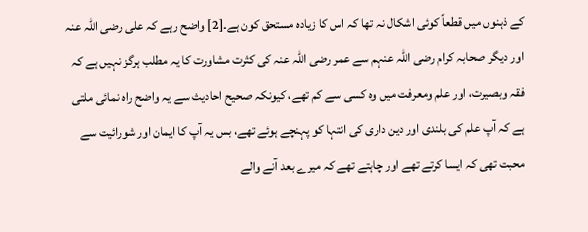کے ذہنوں میں قطعاً کوئی اشکال نہ تھا کہ اس کا زیادہ مستحق کون ہے۔[2] واضح رہے کہ علی رضی اللہ عنہ اور دیگر صحابہ کرام رضی اللہ عنہم سے عمر رضی اللہ عنہ کی کثرت مشاورت کا یہ مطلب ہرگز نہیں ہے کہ فقہ وبصیرت، اور علم ومعرفت میں وہ کسی سے کم تھے، کیونکہ صحیح احادیث سے یہ واضح راہ نمائی ملتی ہے کہ آپ علم کی بلندی اور دین داری کی انتہا کو پہنچے ہوئے تھے، بس یہ آپ کا ایمان اور شورائیت سے محبت تھی کہ ایسا کرتے تھے اور چاہتے تھے کہ میرے بعد آنے والے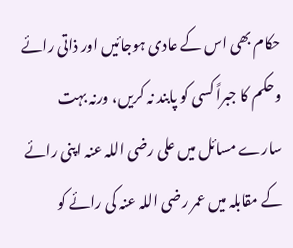حکام بھی اس کے عادی ہوجائیں اور ذاتی رائے وحکم کا جبراً کسی کو پابند نہ کریں، ورنہ بہت سارے مسائل میں علی رضی اللہ عنہ اپنی رائے کے مقابلہ میں عمر رضی اللہ عنہ کی رائے کو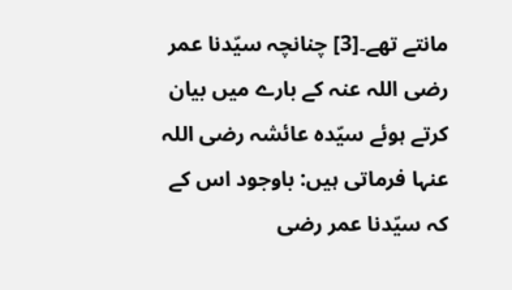مانتے تھے۔[3] چنانچہ سیّدنا عمر رضی اللہ عنہ کے بارے میں بیان کرتے ہوئے سیّدہ عائشہ رضی اللہ عنہا فرماتی ہیں: باوجود اس کے کہ سیّدنا عمر رضی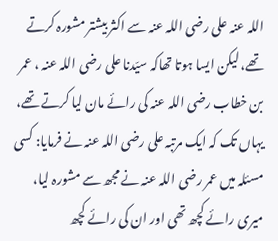اللہ عنہ علی رضی اللہ عنہ سے اکثر بیشتر مشورہ کرتے تھے، لیکن ایسا ہوتا تھاکہ سیّدنا علی رضی اللہ عنہ ، عمر بن خطاب رضی اللہ عنہ کی رائے مان لیا کرتے تھے، یہاں تک کہ ایک مرتبہ علی رضی اللہ عنہ نے فرمایا: کسی مسئلہ میں عمر رضی اللہ عنہ نے مجھ سے مشورہ لیا، میری رائے کچھ تھی اور ان کی رائے کچھ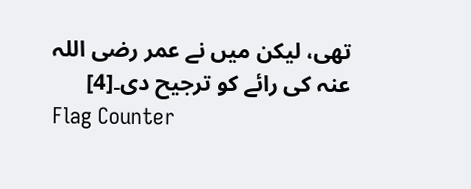تھی، لیکن میں نے عمر رضی اللہ عنہ کی رائے کو ترجیح دی۔[4]
Flag Counter